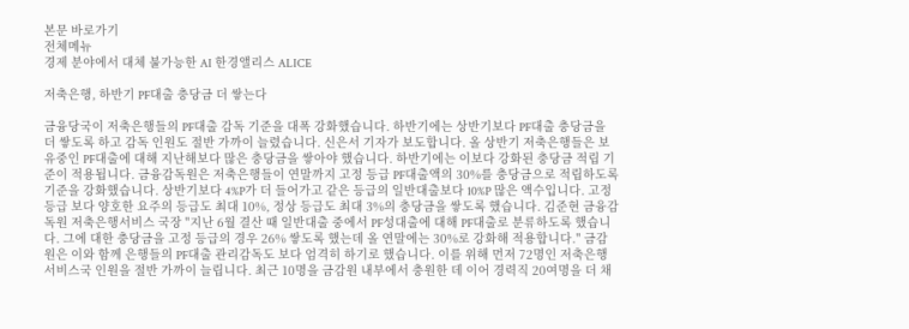본문 바로가기
전체메뉴
경제 분야에서 대체 불가능한 AI 한경앨리스 ALICE

저축은행, 하반기 PF대출 충당금 더 쌓는다

금융당국이 저축은행들의 PF대출 감독 기준을 대폭 강화했습니다. 하반기에는 상반기보다 PF대출 충당금을 더 쌓도록 하고 감독 인원도 절반 가까이 늘렸습니다. 신은서 기자가 보도합니다. 올 상반기 저축은행들은 보유중인 PF대출에 대해 지난해보다 많은 충당금을 쌓아야 했습니다. 하반기에는 이보다 강화된 충당금 적립 기준이 적용됩니다. 금융감독원은 저축은행들이 연말까지 고정 등급 PF대출액의 30%를 충당금으로 적립하도록 기준을 강화했습니다. 상반기보다 4%P가 더 들어가고 같은 등급의 일반대출보다 10%P 많은 액수입니다. 고정등급 보다 양호한 요주의 등급도 최대 10%, 정상 등급도 최대 3%의 충당금을 쌓도록 했습니다. 김준현 금융감독원 저축은행서비스 국장 "지난 6월 결산 때 일반대출 중에서 PF성대출에 대해 PF대출로 분류하도록 했습니다. 그에 대한 충당금을 고정 등급의 경우 26% 쌓도록 했는데 올 연말에는 30%로 강화해 적용합니다." 금감원은 이와 함께 은행들의 PF대출 관리감독도 보다 엄격히 하기로 했습니다. 이를 위해 먼저 72명인 저축은행서비스국 인원을 절반 가까이 늘립니다. 최근 10명을 금감원 내부에서 충원한 데 이어 경력직 20여명을 더 채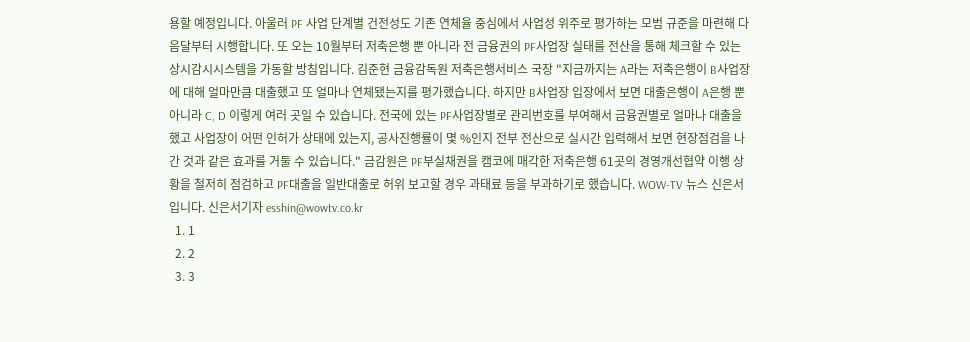용할 예정입니다. 아울러 PF 사업 단계별 건전성도 기존 연체율 중심에서 사업성 위주로 평가하는 모범 규준을 마련해 다음달부터 시행합니다. 또 오는 10월부터 저축은행 뿐 아니라 전 금융권의 PF사업장 실태를 전산을 통해 체크할 수 있는 상시감시시스템을 가동할 방침입니다. 김준현 금융감독원 저축은행서비스 국장 "지금까지는 A라는 저축은행이 B사업장에 대해 얼마만큼 대출했고 또 얼마나 연체됐는지를 평가했습니다. 하지만 B사업장 입장에서 보면 대출은행이 A은행 뿐 아니라 C, D 이렇게 여러 곳일 수 있습니다. 전국에 있는 PF사업장별로 관리번호를 부여해서 금융권별로 얼마나 대출을 했고 사업장이 어떤 인허가 상태에 있는지, 공사진행률이 몇 %인지 전부 전산으로 실시간 입력해서 보면 현장점검을 나간 것과 같은 효과를 거둘 수 있습니다." 금감원은 PF부실채권을 캠코에 매각한 저축은행 61곳의 경영개선협약 이행 상황을 철저히 점검하고 PF대출을 일반대출로 허위 보고할 경우 과태료 등을 부과하기로 했습니다. WOW-TV 뉴스 신은서입니다. 신은서기자 esshin@wowtv.co.kr
  1. 1
  2. 2
  3. 3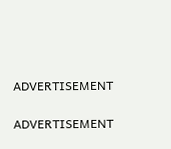ADVERTISEMENT

ADVERTISEMENT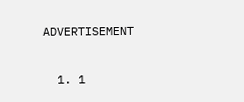ADVERTISEMENT

  1. 1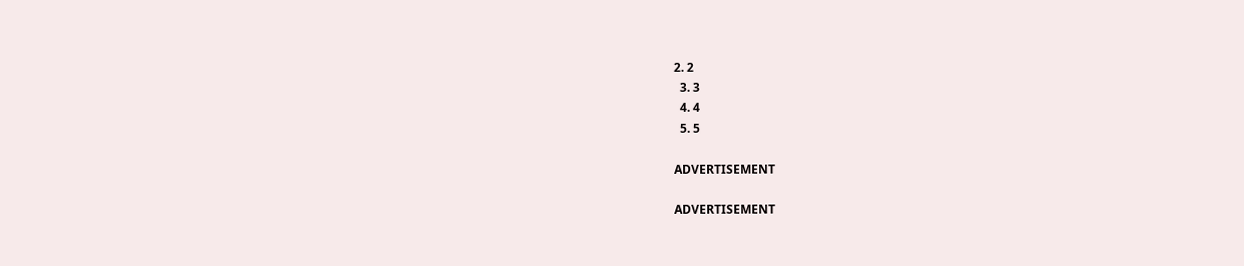2. 2
  3. 3
  4. 4
  5. 5

ADVERTISEMENT

ADVERTISEMENT